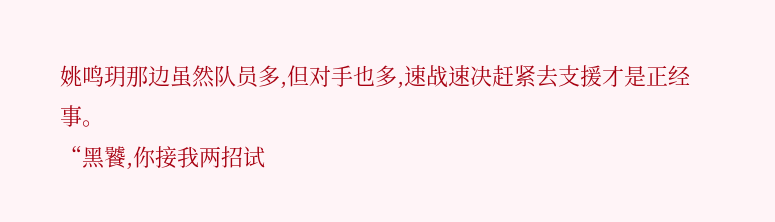姚鸣玥那边虽然队员多,但对手也多,速战速决赶紧去支援才是正经事。
“黑饕,你接我两招试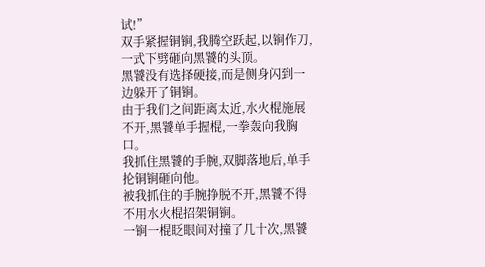试!”
双手紧握铜锏,我腾空跃起,以锏作刀,一式下劈砸向黑饕的头顶。
黑饕没有选择硬接,而是侧身闪到一边躲开了铜锏。
由于我们之间距离太近,水火棍施展不开,黑饕单手握棍,一拳轰向我胸口。
我抓住黑饕的手腕,双脚落地后,单手抡铜锏砸向他。
被我抓住的手腕挣脱不开,黑饕不得不用水火棍招架铜锏。
一锏一棍眨眼间对撞了几十次,黑饕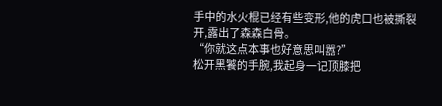手中的水火棍已经有些变形,他的虎口也被撕裂开,露出了森森白骨。
“你就这点本事也好意思叫嚣?”
松开黑饕的手腕,我起身一记顶膝把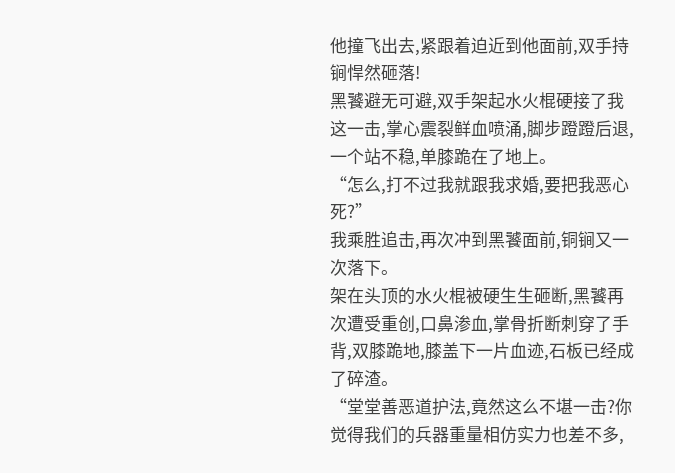他撞飞出去,紧跟着迫近到他面前,双手持锏悍然砸落!
黑饕避无可避,双手架起水火棍硬接了我这一击,掌心震裂鲜血喷涌,脚步蹬蹬后退,一个站不稳,单膝跪在了地上。
“怎么,打不过我就跟我求婚,要把我恶心死?”
我乘胜追击,再次冲到黑饕面前,铜锏又一次落下。
架在头顶的水火棍被硬生生砸断,黑饕再次遭受重创,口鼻渗血,掌骨折断刺穿了手背,双膝跪地,膝盖下一片血迹,石板已经成了碎渣。
“堂堂善恶道护法,竟然这么不堪一击?你觉得我们的兵器重量相仿实力也差不多,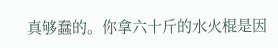真够蠢的。你拿六十斤的水火棍是因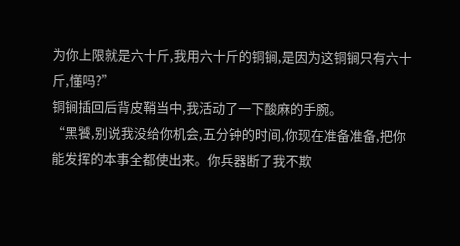为你上限就是六十斤,我用六十斤的铜锏,是因为这铜锏只有六十斤,懂吗?”
铜锏插回后背皮鞘当中,我活动了一下酸麻的手腕。
“黑饕,别说我没给你机会,五分钟的时间,你现在准备准备,把你能发挥的本事全都使出来。你兵器断了我不欺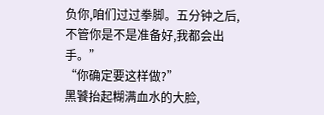负你,咱们过过拳脚。五分钟之后,不管你是不是准备好,我都会出手。”
“你确定要这样做?”
黑饕抬起糊满血水的大脸,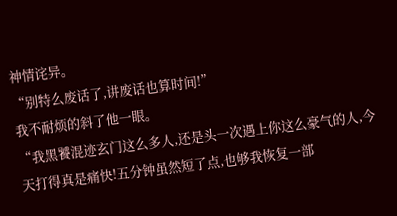神情诧异。
“别特么废话了,讲废话也算时间!”
我不耐烦的斜了他一眼。
“我黑饕混迹玄门这么多人,还是头一次遇上你这么豪气的人,今天打得真是痛快!五分钟虽然短了点,也够我恢复一部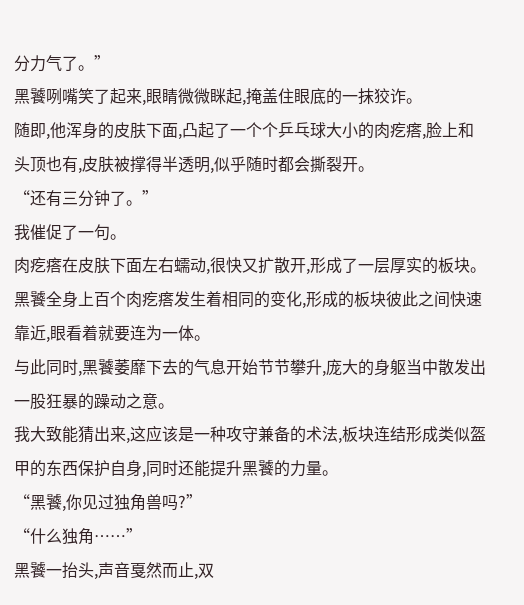分力气了。”
黑饕咧嘴笑了起来,眼睛微微眯起,掩盖住眼底的一抹狡诈。
随即,他浑身的皮肤下面,凸起了一个个乒乓球大小的肉疙瘩,脸上和头顶也有,皮肤被撑得半透明,似乎随时都会撕裂开。
“还有三分钟了。”
我催促了一句。
肉疙瘩在皮肤下面左右蠕动,很快又扩散开,形成了一层厚实的板块。
黑饕全身上百个肉疙瘩发生着相同的变化,形成的板块彼此之间快速靠近,眼看着就要连为一体。
与此同时,黑饕萎靡下去的气息开始节节攀升,庞大的身躯当中散发出一股狂暴的躁动之意。
我大致能猜出来,这应该是一种攻守兼备的术法,板块连结形成类似盔甲的东西保护自身,同时还能提升黑饕的力量。
“黑饕,你见过独角兽吗?”
“什么独角……”
黑饕一抬头,声音戛然而止,双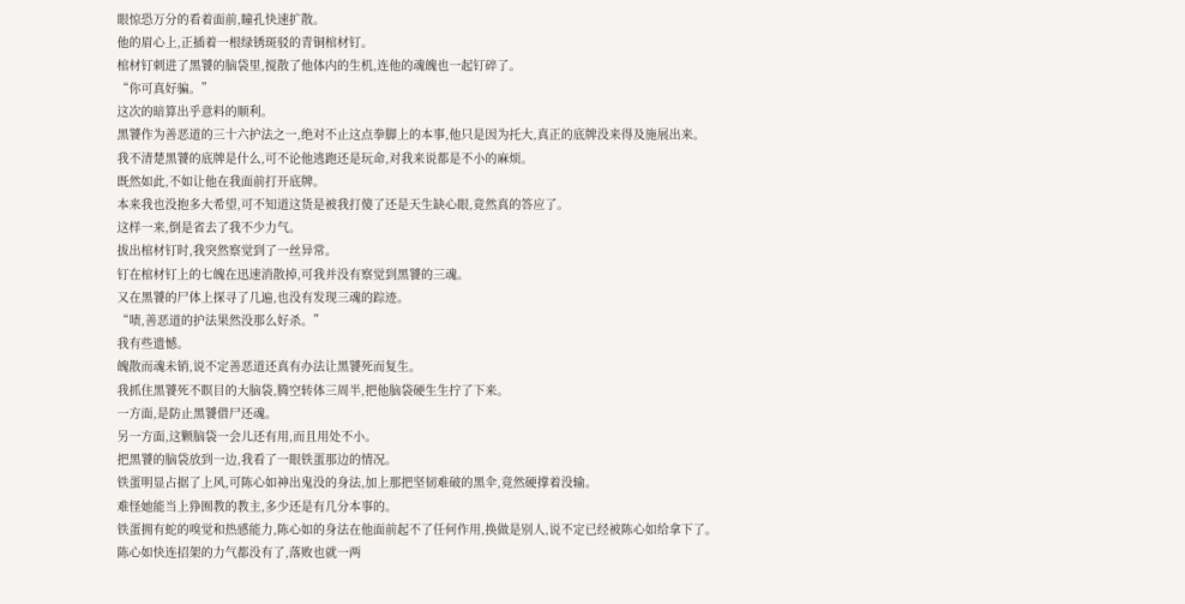眼惊恐万分的看着面前,瞳孔快速扩散。
他的眉心上,正插着一根绿锈斑驳的青铜棺材钉。
棺材钉刺进了黑饕的脑袋里,搅散了他体内的生机,连他的魂魄也一起钉碎了。
“你可真好骗。”
这次的暗算出乎意料的顺利。
黑饕作为善恶道的三十六护法之一,绝对不止这点拳脚上的本事,他只是因为托大,真正的底牌没来得及施展出来。
我不清楚黑饕的底牌是什么,可不论他逃跑还是玩命,对我来说都是不小的麻烦。
既然如此,不如让他在我面前打开底牌。
本来我也没抱多大希望,可不知道这货是被我打傻了还是天生缺心眼,竟然真的答应了。
这样一来,倒是省去了我不少力气。
拔出棺材钉时,我突然察觉到了一丝异常。
钉在棺材钉上的七魄在迅速消散掉,可我并没有察觉到黑饕的三魂。
又在黑饕的尸体上探寻了几遍,也没有发现三魂的踪迹。
“啧,善恶道的护法果然没那么好杀。”
我有些遗憾。
魄散而魂未销,说不定善恶道还真有办法让黑饕死而复生。
我抓住黑饕死不瞑目的大脑袋,腾空转体三周半,把他脑袋硬生生拧了下来。
一方面,是防止黑饕借尸还魂。
另一方面,这颗脑袋一会儿还有用,而且用处不小。
把黑饕的脑袋放到一边,我看了一眼铁蛋那边的情况。
铁蛋明显占据了上风,可陈心如神出鬼没的身法,加上那把坚韧难破的黑伞,竟然硬撑着没输。
难怪她能当上狰囿教的教主,多少还是有几分本事的。
铁蛋拥有蛇的嗅觉和热感能力,陈心如的身法在他面前起不了任何作用,换做是别人,说不定已经被陈心如给拿下了。
陈心如快连招架的力气都没有了,落败也就一两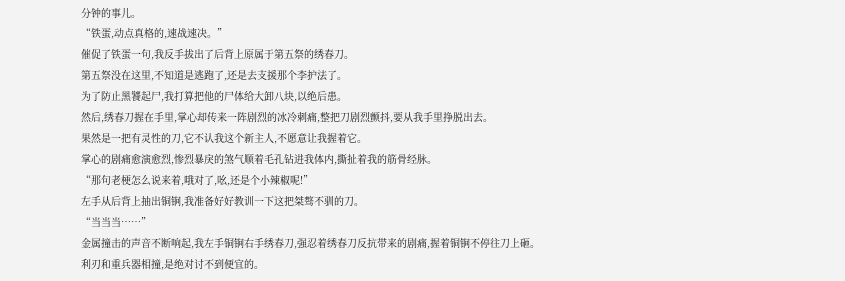分钟的事儿。
“铁蛋,动点真格的,速战速决。”
催促了铁蛋一句,我反手拔出了后背上原属于第五祭的绣春刀。
第五祭没在这里,不知道是逃跑了,还是去支援那个李护法了。
为了防止黑饕起尸,我打算把他的尸体给大卸八块,以绝后患。
然后,绣春刀握在手里,掌心却传来一阵剧烈的冰冷刺痛,整把刀剧烈颤抖,要从我手里挣脱出去。
果然是一把有灵性的刀,它不认我这个新主人,不愿意让我握着它。
掌心的剧痛愈演愈烈,惨烈暴戾的煞气顺着毛孔钻进我体内,撕扯着我的筋骨经脉。
“那句老梗怎么说来着,哦对了,吆,还是个小辣椒呢!”
左手从后背上抽出铜锏,我准备好好教训一下这把桀骜不驯的刀。
“当当当……”
金属撞击的声音不断响起,我左手铜锏右手绣春刀,强忍着绣春刀反抗带来的剧痛,握着铜锏不停往刀上砸。
利刃和重兵器相撞,是绝对讨不到便宜的。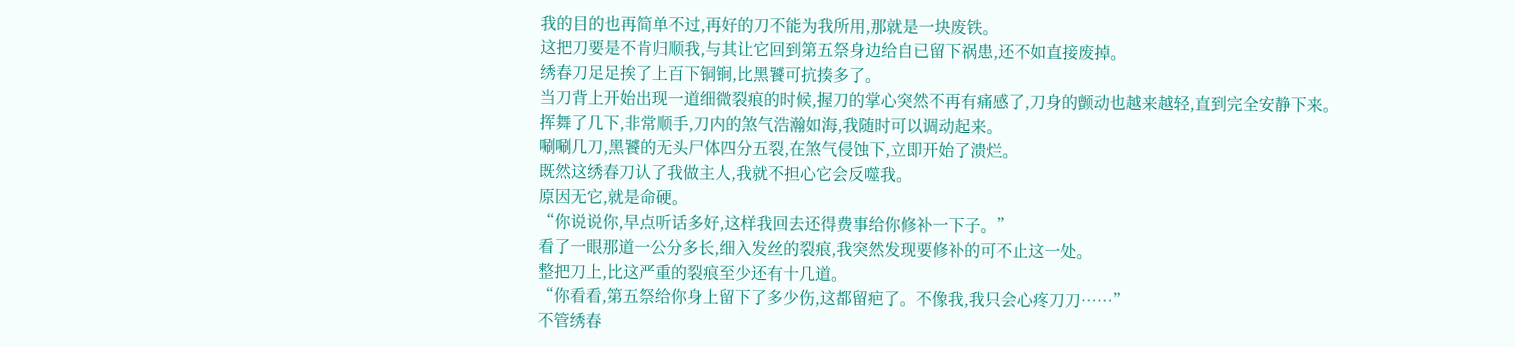我的目的也再简单不过,再好的刀不能为我所用,那就是一块废铁。
这把刀要是不肯归顺我,与其让它回到第五祭身边给自已留下祸患,还不如直接废掉。
绣春刀足足挨了上百下铜锏,比黑饕可抗揍多了。
当刀背上开始出现一道细微裂痕的时候,握刀的掌心突然不再有痛感了,刀身的颤动也越来越轻,直到完全安静下来。
挥舞了几下,非常顺手,刀内的煞气浩瀚如海,我随时可以调动起来。
唰唰几刀,黑饕的无头尸体四分五裂,在煞气侵蚀下,立即开始了溃烂。
既然这绣春刀认了我做主人,我就不担心它会反噬我。
原因无它,就是命硬。
“你说说你,早点听话多好,这样我回去还得费事给你修补一下子。”
看了一眼那道一公分多长,细入发丝的裂痕,我突然发现要修补的可不止这一处。
整把刀上,比这严重的裂痕至少还有十几道。
“你看看,第五祭给你身上留下了多少伤,这都留疤了。不像我,我只会心疼刀刀……”
不管绣春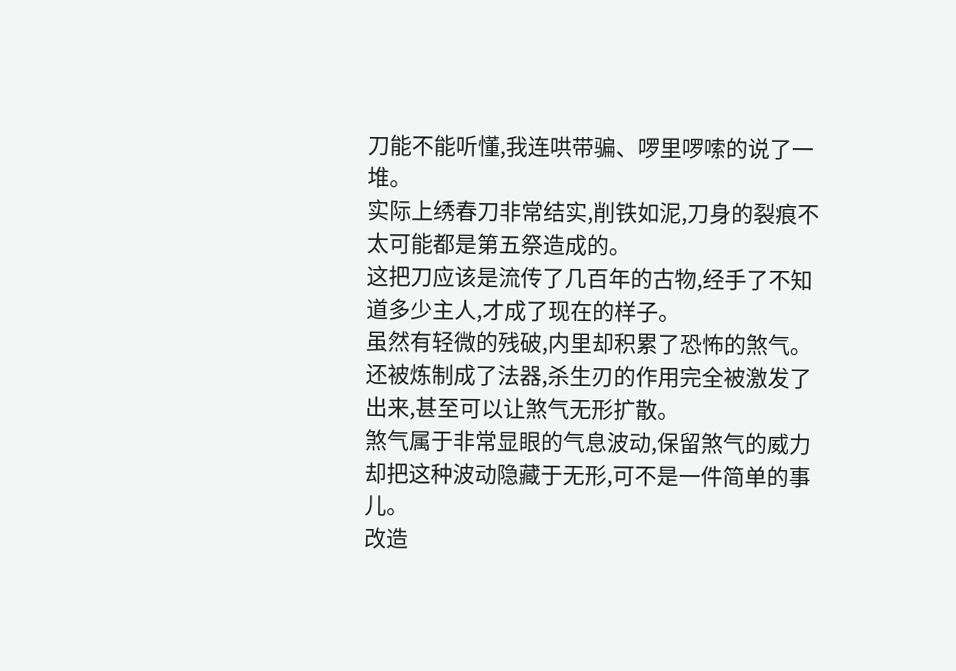刀能不能听懂,我连哄带骗、啰里啰嗦的说了一堆。
实际上绣春刀非常结实,削铁如泥,刀身的裂痕不太可能都是第五祭造成的。
这把刀应该是流传了几百年的古物,经手了不知道多少主人,才成了现在的样子。
虽然有轻微的残破,内里却积累了恐怖的煞气。
还被炼制成了法器,杀生刃的作用完全被激发了出来,甚至可以让煞气无形扩散。
煞气属于非常显眼的气息波动,保留煞气的威力却把这种波动隐藏于无形,可不是一件简单的事儿。
改造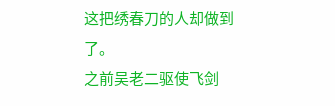这把绣春刀的人却做到了。
之前吴老二驱使飞剑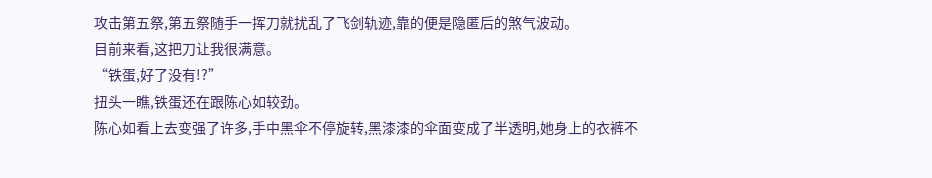攻击第五祭,第五祭随手一挥刀就扰乱了飞剑轨迹,靠的便是隐匿后的煞气波动。
目前来看,这把刀让我很满意。
“铁蛋,好了没有!?”
扭头一瞧,铁蛋还在跟陈心如较劲。
陈心如看上去变强了许多,手中黑伞不停旋转,黑漆漆的伞面变成了半透明,她身上的衣裤不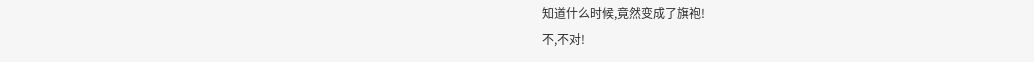知道什么时候,竟然变成了旗袍!
不,不对!